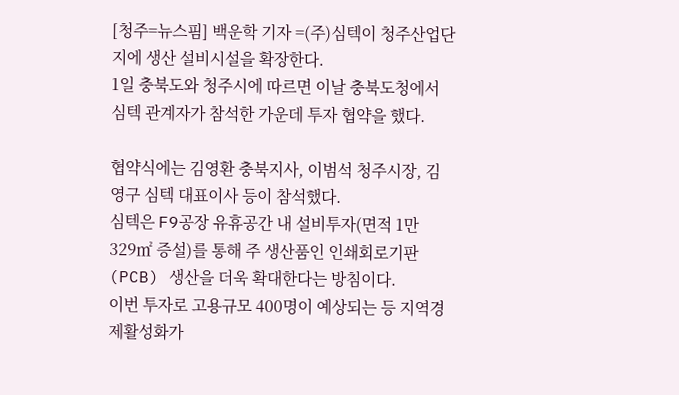[청주=뉴스핌] 백운학 기자 =(주)심텍이 청주산업단지에 생산 설비시설을 확장한다.
1일 충북도와 청주시에 따르면 이날 충북도청에서 심텍 관계자가 참석한 가운데 투자 협약을 했다.

협약식에는 김영환 충북지사, 이범석 청주시장, 김영구 심텍 대표이사 등이 참석했다.
심텍은 F9공장 유휴공간 내 설비투자(면적 1만329㎡ 증설)를 통해 주 생산품인 인쇄회로기판(PCB) 생산을 더욱 확대한다는 방침이다.
이번 투자로 고용규모 400명이 예상되는 등 지역경제활성화가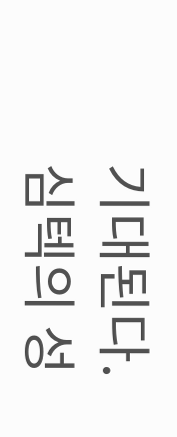기대된다.
심텍의 성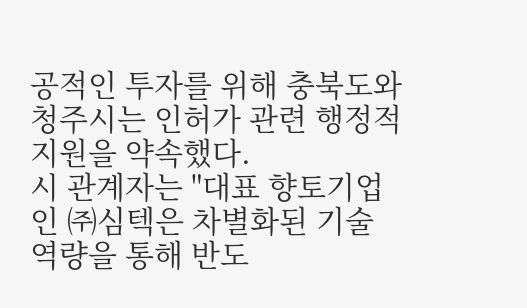공적인 투자를 위해 충북도와 청주시는 인허가 관련 행정적 지원을 약속했다.
시 관계자는 "대표 향토기업인 ㈜심텍은 차별화된 기술 역량을 통해 반도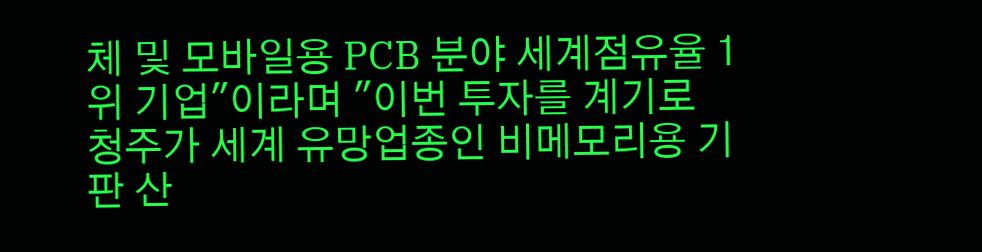체 및 모바일용 PCB 분야 세계점유율 1위 기업"이라며 "이번 투자를 계기로 청주가 세계 유망업종인 비메모리용 기판 산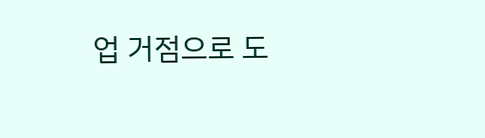업 거점으로 도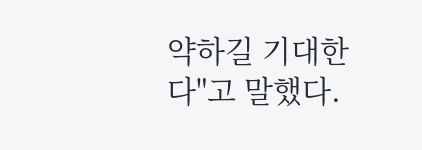약하길 기대한다"고 말했다.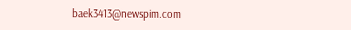baek3413@newspim.com